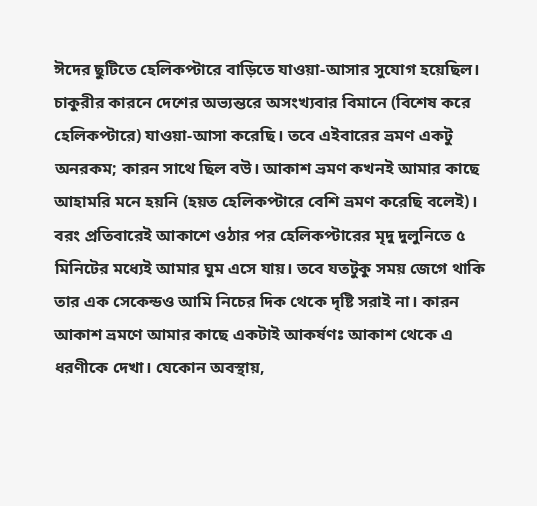ঈদের ছুটিতে হেলিকপ্টারে বাড়িতে যাওয়া-আসার সুযোগ হয়েছিল। চাকুরীর কারনে দেশের অভ্যন্তরে অসংখ্যবার বিমানে (বিশেষ করে হেলিকপ্টারে) যাওয়া-আসা করেছি। তবে এইবারের ভ্রমণ একটু অনরকম; কারন সাথে ছিল বউ। আকাশ ভ্রমণ কখনই আমার কাছে আহামরি মনে হয়নি (হয়ত হেলিকপ্টারে বেশি ভ্রমণ করেছি বলেই)। বরং প্রতিবারেই আকাশে ওঠার পর হেলিকপ্টারের মৃদু দুলুনিতে ৫ মিনিটের মধ্যেই আমার ঘুম এসে যায়। তবে যতটুকু সময় জেগে থাকি তার এক সেকেন্ডও আমি নিচের দিক থেকে দৃষ্টি সরাই না। কারন আকাশ ভ্রমণে আমার কাছে একটাই আকর্ষণঃ আকাশ থেকে এ ধরণীকে দেখা। যেকোন অবস্থায়,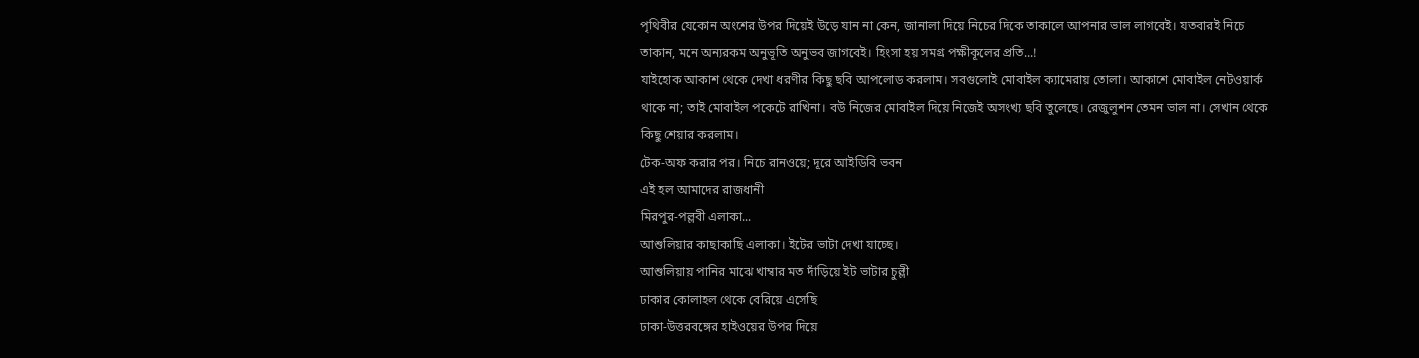পৃথিবীর যেকোন অংশের উপর দিয়েই উড়ে যান না কেন, জানালা দিয়ে নিচের দিকে তাকালে আপনার ভাল লাগবেই। যতবারই নিচে তাকান, মনে অন্যরকম অনুভূতি অনুভব জাগবেই। হিংসা হয় সমগ্র পক্ষীকূলের প্রতি...!
যাইহোক আকাশ থেকে দেখা ধরণীর কিছু ছবি আপলোড করলাম। সবগুলোই মোবাইল ক্যামেরায় তোলা। আকাশে মোবাইল নেটওয়ার্ক থাকে না; তাই মোবাইল পকেটে রাখিনা। বউ নিজের মোবাইল দিয়ে নিজেই অসংখ্য ছবি তুলেছে। রেজুলুশন তেমন ভাল না। সেখান থেকে কিছু শেয়ার করলাম।
টেক-অফ করার পর। নিচে রানওয়ে; দূরে আইডিবি ভবন
এই হল আমাদের রাজধানী
মিরপুর-পল্লবী এলাকা...
আশুলিয়ার কাছাকাছি এলাকা। ইটের ভাটা দেখা যাচ্ছে।
আশুলিয়ায় পানির মাঝে খাম্বার মত দাঁড়িয়ে ইট ভাটার চুল্লী
ঢাকার কোলাহল থেকে বেরিয়ে এসেছি
ঢাকা-উত্তরবঙ্গের হাইওয়ের উপর দিয়ে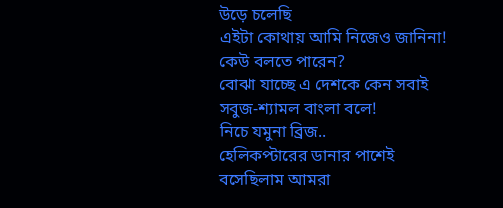উড়ে চলেছি
এইটা কোথায় আমি নিজেও জানিনা! কেউ বলতে পারেন?
বোঝা যাচ্ছে এ দেশকে কেন সবাই সবুজ-শ্যামল বাংলা বলে!
নিচে যমুনা ব্রিজ..
হেলিকপ্টারের ডানার পাশেই বসেছিলাম আমরা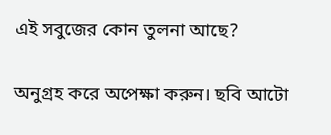এই সবুজের কোন তুলনা আছে?

অনুগ্রহ করে অপেক্ষা করুন। ছবি আটো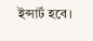ইন্সার্ট হবে।